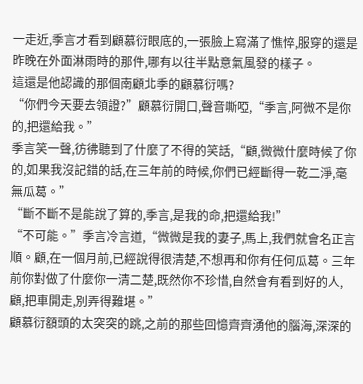一走近,季言才看到顧慕衍眼底的,一張臉上寫滿了憔悴,服穿的還是昨晚在外面淋雨時的那件,哪有以往半點意氣風發的樣子。
這還是他認識的那個南顧北季的顧慕衍嗎?
“你們今天要去領證?”顧慕衍開口,聲音嘶啞,“季言,阿微不是你的,把還給我。”
季言笑一聲,彷彿聽到了什麼了不得的笑話,“顧,微微什麼時候了你的,如果我沒記錯的話,在三年前的時候,你們已經斷得一乾二淨,毫無瓜葛。”
“斷不斷不是能說了算的,季言,是我的命,把還給我!”
“不可能。”季言冷言道,“微微是我的妻子,馬上,我們就會名正言順。顧,在一個月前,已經說得很清楚,不想再和你有任何瓜葛。三年前你對做了什麼你一清二楚,既然你不珍惜,自然會有看到好的人,顧,把車開走,別弄得難堪。”
顧慕衍額頭的太突突的跳,之前的那些回憶齊齊湧他的腦海,深深的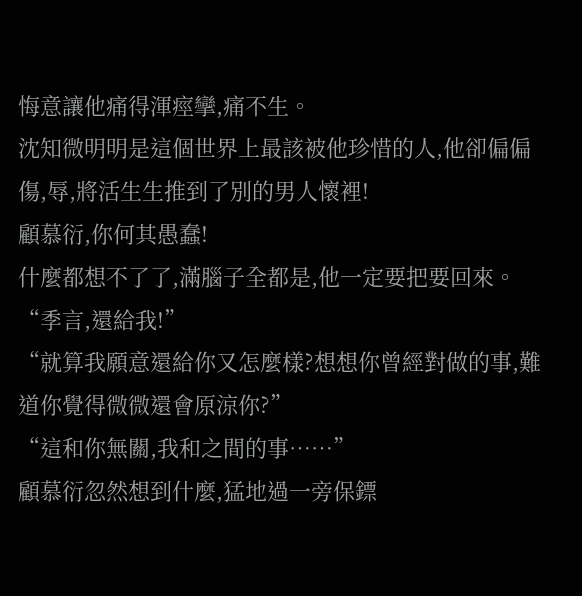悔意讓他痛得渾痙攣,痛不生。
沈知微明明是這個世界上最該被他珍惜的人,他卻偏偏傷,辱,將活生生推到了別的男人懷裡!
顧慕衍,你何其愚蠢!
什麼都想不了了,滿腦子全都是,他一定要把要回來。
“季言,還給我!”
“就算我願意還給你又怎麼樣?想想你曾經對做的事,難道你覺得微微還會原涼你?”
“這和你無關,我和之間的事……”
顧慕衍忽然想到什麼,猛地過一旁保鏢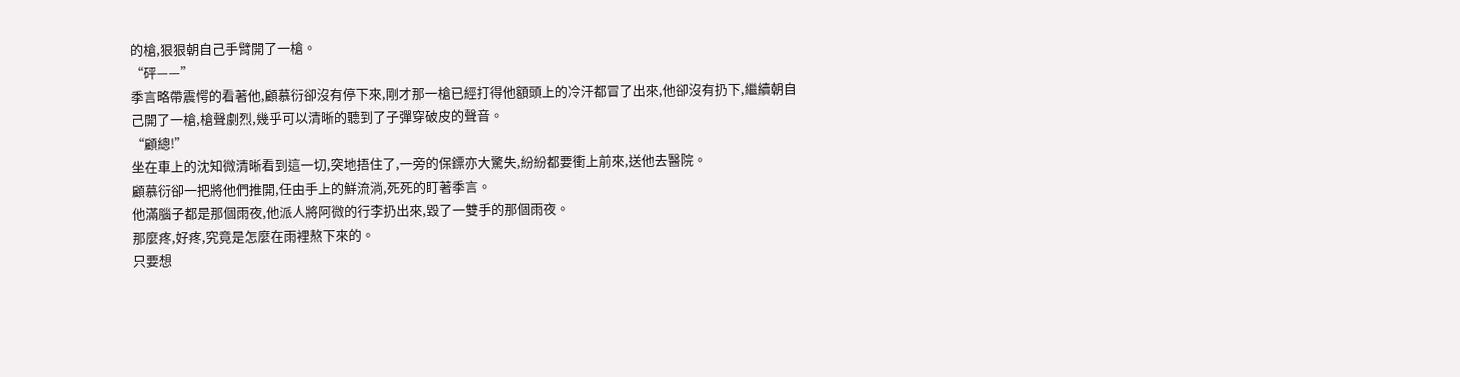的槍,狠狠朝自己手臂開了一槍。
“砰——”
季言略帶震愕的看著他,顧慕衍卻沒有停下來,剛才那一槍已經打得他額頭上的冷汗都冒了出來,他卻沒有扔下,繼續朝自己開了一槍,槍聲劇烈,幾乎可以清晰的聽到了子彈穿破皮的聲音。
“顧總!”
坐在車上的沈知微清晰看到這一切,突地捂住了,一旁的保鏢亦大驚失,紛紛都要衝上前來,送他去醫院。
顧慕衍卻一把將他們推開,任由手上的鮮流淌,死死的盯著季言。
他滿腦子都是那個雨夜,他派人將阿微的行李扔出來,毀了一雙手的那個雨夜。
那麼疼,好疼,究竟是怎麼在雨裡熬下來的。
只要想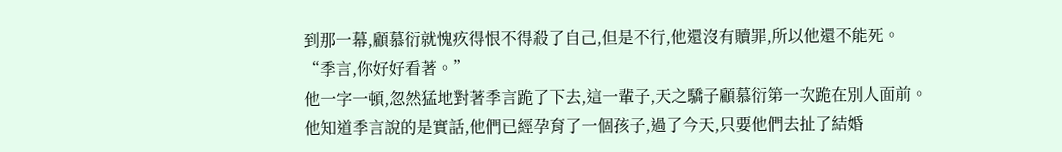到那一幕,顧慕衍就愧疚得恨不得殺了自己,但是不行,他還沒有贖罪,所以他還不能死。
“季言,你好好看著。”
他一字一頓,忽然猛地對著季言跪了下去,這一輩子,天之驕子顧慕衍第一次跪在別人面前。
他知道季言說的是實話,他們已經孕育了一個孩子,過了今天,只要他們去扯了結婚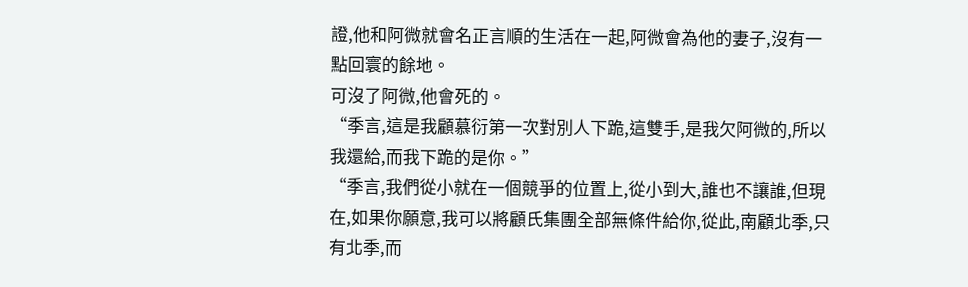證,他和阿微就會名正言順的生活在一起,阿微會為他的妻子,沒有一點回寰的餘地。
可沒了阿微,他會死的。
“季言,這是我顧慕衍第一次對別人下跪,這雙手,是我欠阿微的,所以我還給,而我下跪的是你。”
“季言,我們從小就在一個競爭的位置上,從小到大,誰也不讓誰,但現在,如果你願意,我可以將顧氏集團全部無條件給你,從此,南顧北季,只有北季,而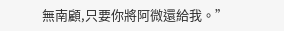無南顧,只要你將阿微還給我。”